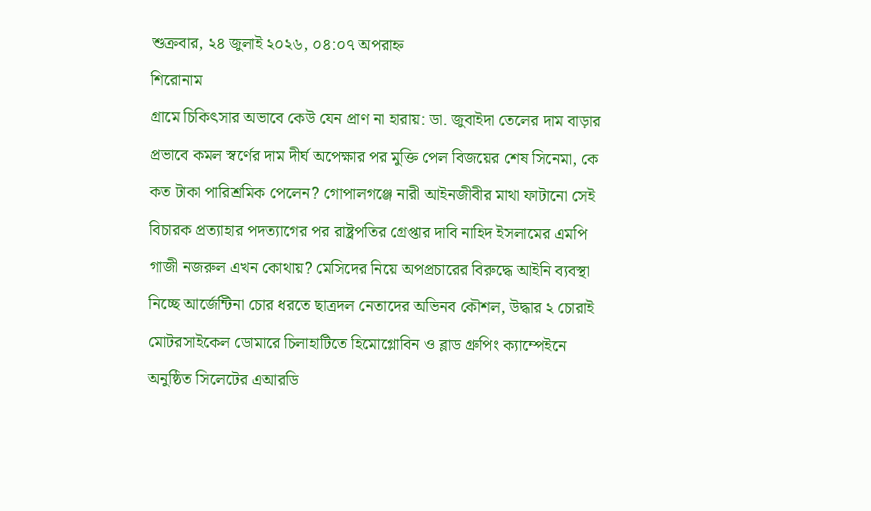শুক্রবার, ২৪ জুলাই ২০২৬, ০৪:০৭ অপরাহ্ন
শিরোনাম
গ্রামে চিকিৎসার অভাবে কেউ যেন প্রাণ না হারায়: ডা. জুবাইদা তেলের দাম বাড়ার প্রভাবে কমল স্বর্ণের দাম দীর্ঘ অপেক্ষার পর মুক্তি পেল বিজয়ের শেষ সিনেমা, কে কত টাকা পারিশ্রমিক পেলেন? গোপালগঞ্জে নারী আইনজীবীর মাথা ফাটানো সেই বিচারক প্রত্যাহার পদত্যাগের পর রাষ্ট্রপতির গ্রেপ্তার দাবি নাহিদ ইসলামের এমপি গাজী নজরুল এখন কোথায়? মেসিদের নিয়ে অপপ্রচারের বিরুদ্ধে আইনি ব্যবস্থা নিচ্ছে আর্জেন্টিনা চোর ধরতে ছাত্রদল নেতাদের অভিনব কৌশল, উদ্ধার ২ চোরাই মোটরসাইকেল ডোমারে চিলাহাটিতে হিমোগ্লোবিন ও ব্লাড গ্রুপিং ক্যাম্পেইনে অনুষ্ঠিত সিলেটের এআরডি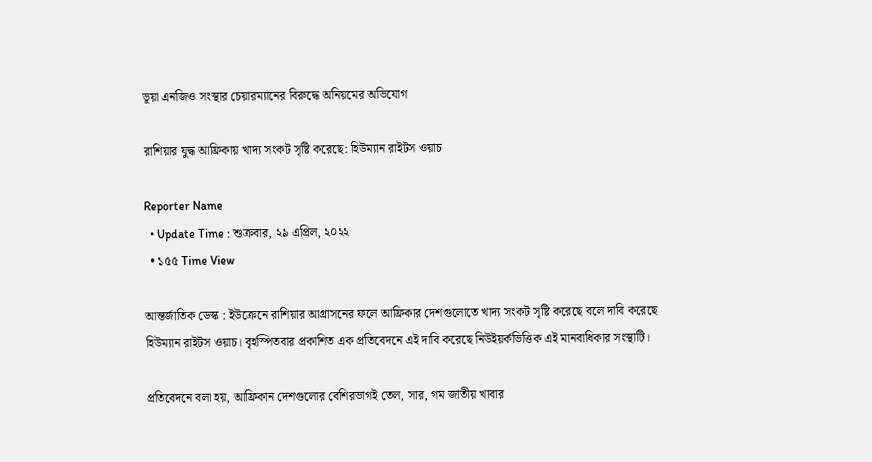ভূয়া এনজিও সংস্থার চেয়ারম্যানের বিরুদ্ধে অনিয়মের অভিযোগ

রাশিয়ার যুদ্ধ আফ্রিকায় খাদ্য সংকট সৃষ্টি করেছে: হিউম্যান রাইটস ওয়াচ

Reporter Name
  • Update Time : শুক্রবার, ২৯ এপ্রিল, ২০২২
  • ১৫৫ Time View

আন্তর্জাতিক ডেস্ক : ইউক্রেনে রাশিয়ার আগ্রাসনের ফলে আফ্রিকার দেশগুলোতে খাদ্য সংকট সৃষ্টি করেছে বলে দাবি করেছে হিউম্যান রাইটস ওয়াচ। বৃহস্পিতবার প্রকাশিত এক প্রতিবেদনে এই দাবি করেছে নিউইয়র্কভিত্তিক এই মানবাধিকার সংস্থাটি।

প্রতিবেদনে বলা হয়, আফ্রিকান দেশগুলোর বেশিরভাগই তেল, সার, গম জাতীয় খাবার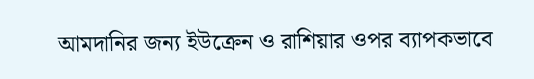আমদানির জন্য ইউক্রেন ও রাশিয়ার ওপর ব্যাপকভাবে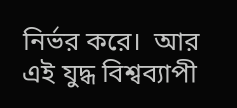নির্ভর করে।  আর এই যুদ্ধ বিশ্বব্যাপী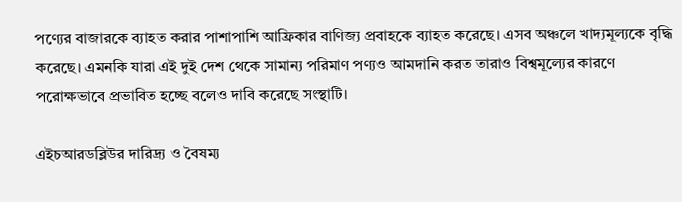পণ্যের বাজারকে ব্যাহত করার পাশাপাশি আফ্রিকার বাণিজ্য প্রবাহকে ব্যাহত করেছে। এসব অঞ্চলে খাদ্যমূল্যকে বৃদ্ধি করেছে। এমনকি যারা এই দুই দেশ থেকে সামান্য পরিমাণ পণ্যও আমদানি করত তারাও বিশ্বমূল্যের কারণে পরোক্ষভাবে প্রভাবিত হচ্ছে বলেও দাবি করেছে সংস্থাটি।

এইচআরডব্লিউর দারিদ্র্য ও বৈষম্য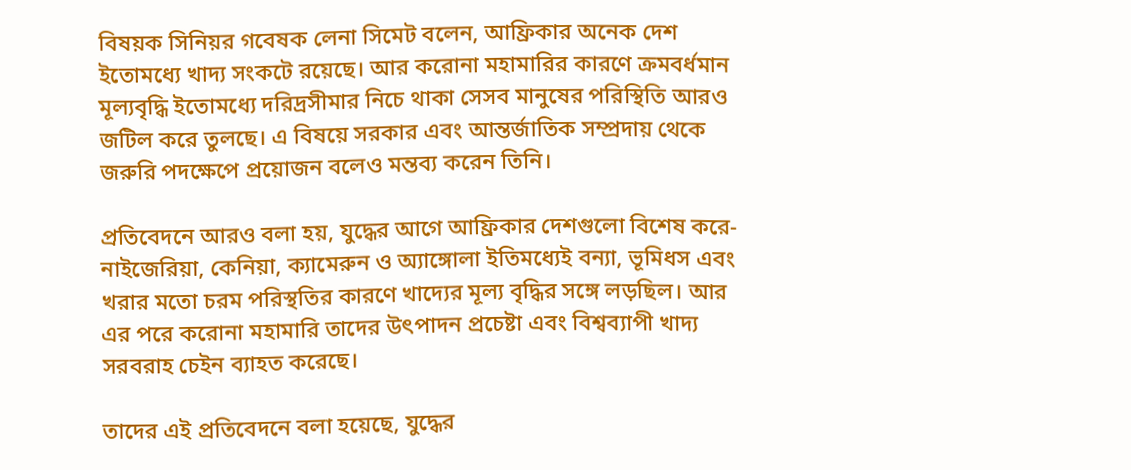বিষয়ক সিনিয়র গবেষক লেনা সিমেট বলেন, আফ্রিকার অনেক দেশ ইতোমধ্যে খাদ্য সংকটে রয়েছে। আর করোনা মহামারির কারণে ক্রমবর্ধমান মূল্যবৃদ্ধি ইতোমধ্যে দরিদ্রসীমার নিচে থাকা সেসব মানুষের পরিস্থিতি আরও জটিল করে তুলছে। এ বিষয়ে সরকার এবং আন্তর্জাতিক সম্প্রদায় থেকে জরুরি পদক্ষেপে প্রয়োজন বলেও মন্তব্য করেন তিনি।

প্রতিবেদনে আরও বলা হয়, যুদ্ধের আগে আফ্রিকার দেশগুলো বিশেষ করে- নাইজেরিয়া, কেনিয়া, ক্যামেরুন ও অ্যাঙ্গোলা ইতিমধ্যেই বন্যা, ভূমিধস এবং খরার মতো চরম পরিস্থতির কারণে খাদ্যের মূল্য বৃদ্ধির সঙ্গে লড়ছিল। আর এর পরে করোনা মহামারি তাদের উৎপাদন প্রচেষ্টা এবং বিশ্বব্যাপী খাদ্য সরবরাহ চেইন ব্যাহত করেছে।

তাদের এই প্রতিবেদনে বলা হয়েছে, যুদ্ধের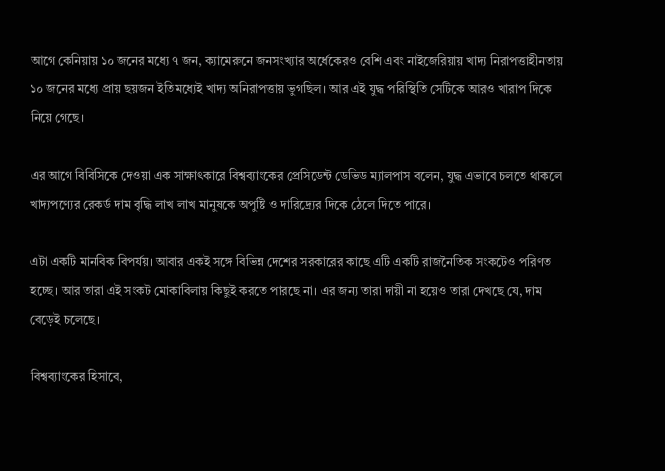আগে কেনিয়ায় ১০ জনের মধ্যে ৭ জন, ক্যামেরুনে জনসংখ্যার অর্ধেকেরও বেশি এবং নাইজেরিয়ায় খাদ্য নিরাপত্তাহীনতায় ১০ জনের মধ্যে প্রায় ছয়জন ইতিমধ্যেই খাদ্য অনিরাপত্তায় ভুগছিল। আর এই যুদ্ধ পরিস্থিতি সেটিকে আরও খারাপ দিকে নিয়ে গেছে।

এর আগে বিবিসিকে দেওয়া এক সাক্ষাৎকারে বিশ্বব্যাংকের প্রেসিডেন্ট ডেভিড ম্যালপাস বলেন, যুদ্ধ এভাবে চলতে থাকলে খাদ্যপণ্যের রেকর্ড দাম বৃদ্ধি লাখ লাখ মানুষকে অপুষ্টি ও দারিদ্র্যের দিকে ঠেলে দিতে পারে।

এটা একটি মানবিক বিপর্যয়। আবার একই সঙ্গে বিভিন্ন দেশের সরকারের কাছে এটি একটি রাজনৈতিক সংকটেও পরিণত হচ্ছে। আর তারা এই সংকট মোকাবিলায় কিছুই করতে পারছে না। এর জন্য তারা দায়ী না হয়েও তারা দেখছে যে, দাম বেড়েই চলেছে।

বিশ্বব্যাংকের হিসাবে,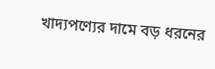খাদ্যপণ্যের দামে বড় ধরনের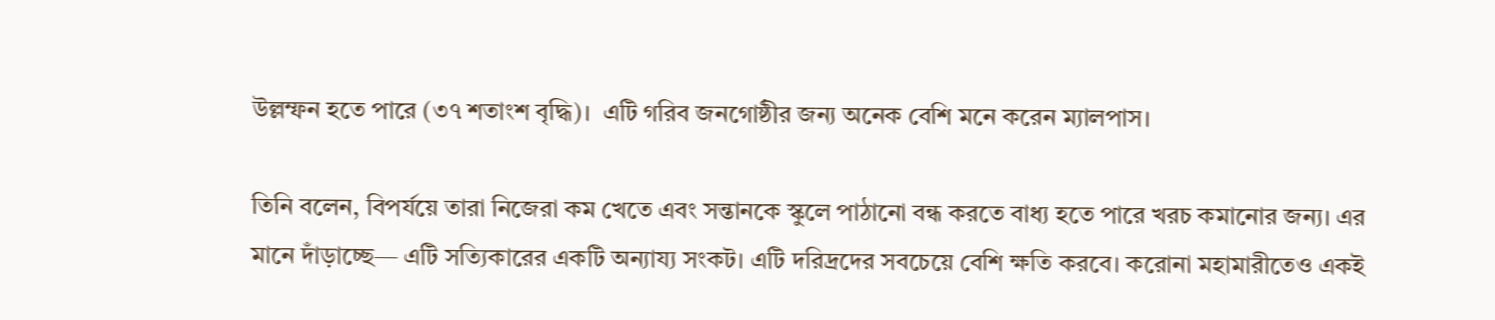উল্লম্ফন হতে পারে (৩৭ শতাংশ বৃদ্ধি)।  এটি গরিব জনগোষ্ঠীর জন্য অনেক বেশি মনে করেন ম্যালপাস।

তিনি বলেন, বিপর্যয়ে তারা নিজেরা কম খেতে এবং সন্তানকে স্কুলে পাঠানো বন্ধ করতে বাধ্য হতে পারে খরচ কমানোর জন্য। এর মানে দাঁড়াচ্ছে— এটি সত্যিকারের একটি অন্যায্য সংকট। এটি দরিদ্রদের সবচেয়ে বেশি ক্ষতি করবে। করোনা মহামারীতেও একই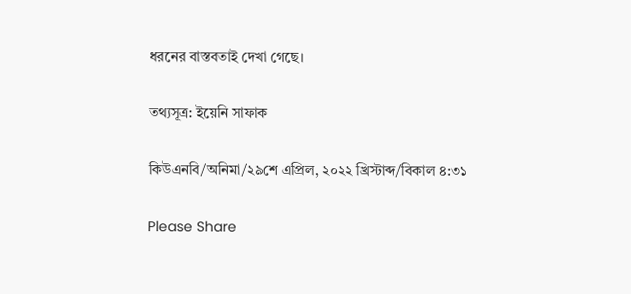ধরনের বাস্তবতাই দেখা গেছে।

তথ্যসূত্র: ইয়েনি সাফাক

কিউএনবি/অনিমা/২৯শে এপ্রিল, ২০২২ খ্রিস্টাব্দ/বিকাল ৪:৩১

Please Share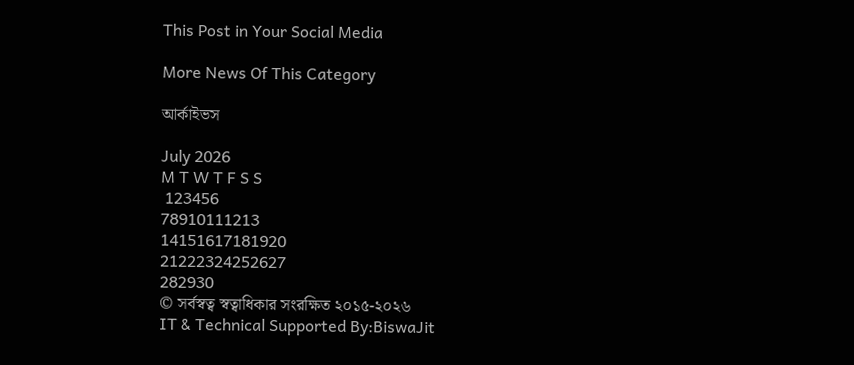This Post in Your Social Media

More News Of This Category

আর্কাইভস

July 2026
M T W T F S S
 123456
78910111213
14151617181920
21222324252627
282930
© সর্বস্বত্ব স্বত্বাধিকার সংরক্ষিত ২০১৫-২০২৬
IT & Technical Supported By:BiswaJit